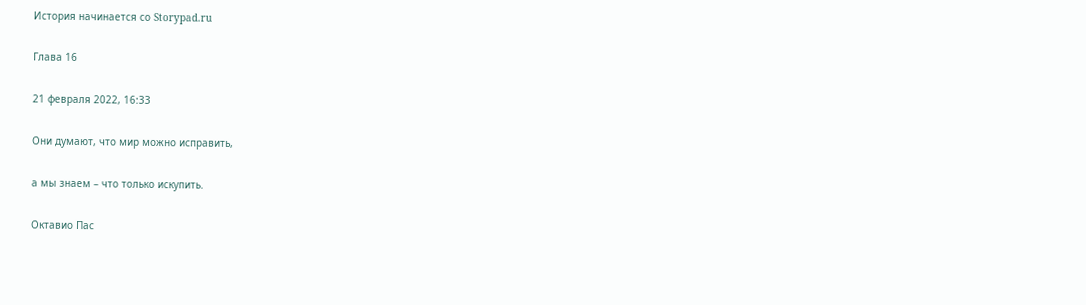История начинается со Storypad.ru

Глава 16

21 февраля 2022, 16:33

Они думают, что мир можно исправить,

а мы знаем – что только искупить.

Октавио Пас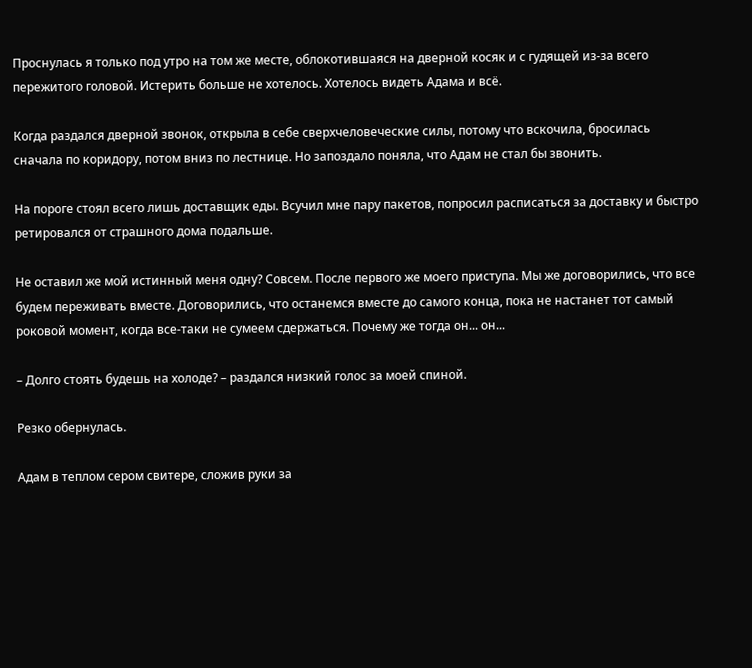Проснулась я только под утро на том же месте, облокотившаяся на дверной косяк и с гудящей из-за всего пережитого головой. Истерить больше не хотелось. Хотелось видеть Адама и всё.

Когда раздался дверной звонок, открыла в себе сверхчеловеческие силы, потому что вскочила, бросилась сначала по коридору, потом вниз по лестнице. Но запоздало поняла, что Адам не стал бы звонить.

На пороге стоял всего лишь доставщик еды. Всучил мне пару пакетов, попросил расписаться за доставку и быстро ретировался от страшного дома подальше.

Не оставил же мой истинный меня одну? Совсем. После первого же моего приступа. Мы же договорились, что все будем переживать вместе. Договорились, что останемся вместе до самого конца, пока не настанет тот самый роковой момент, когда все-таки не сумеем сдержаться. Почему же тогда он... он...

– Долго стоять будешь на холоде? – раздался низкий голос за моей спиной.

Резко обернулась.

Адам в теплом сером свитере, сложив руки за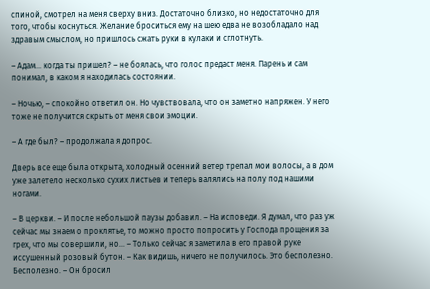спиной, смотрел на меня сверху вниз. Достаточно близко, но недостаточно для того, чтобы коснуться. Желание броситься ему на шею едва не возобладало над здравым смыслом, но пришлось сжать руки в кулаки и сглотнуть.

– Адам... когда ты пришел? – не боялась, что голос предаст меня. Парень и сам понимал, в каком я находилась состоянии.

– Ночью, – спокойно ответил он. Но чувствовала, что он заметно напряжен. У него тоже не получится скрыть от меня свои эмоции.

– А где был? – продолжала я допрос.

Дверь все еще была открыта, холодный осенний ветер трепал мои волосы, а в дом уже залетело несколько сухих листьев и теперь валялись на полу под нашими ногами.

– В церкви. – И после небольшой паузы добавил. – На исповеди. Я думал, что раз уж сейчас мы знаем о проклятье, то можно просто попросить у Господа прощения за грех, что мы совершили, но... – Только сейчас я заметила в его правой руке иссушенный розовый бутон. – Как видишь, ничего не получилось. Это бесполезно. Бесполезно. – Он бросил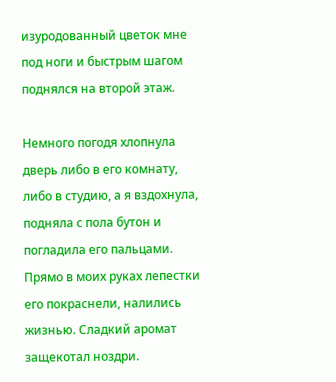изуродованный цветок мне под ноги и быстрым шагом поднялся на второй этаж.

Немного погодя хлопнула дверь либо в его комнату, либо в студию, а я вздохнула, подняла с пола бутон и погладила его пальцами. Прямо в моих руках лепестки его покраснели, налились жизнью. Сладкий аромат защекотал ноздри.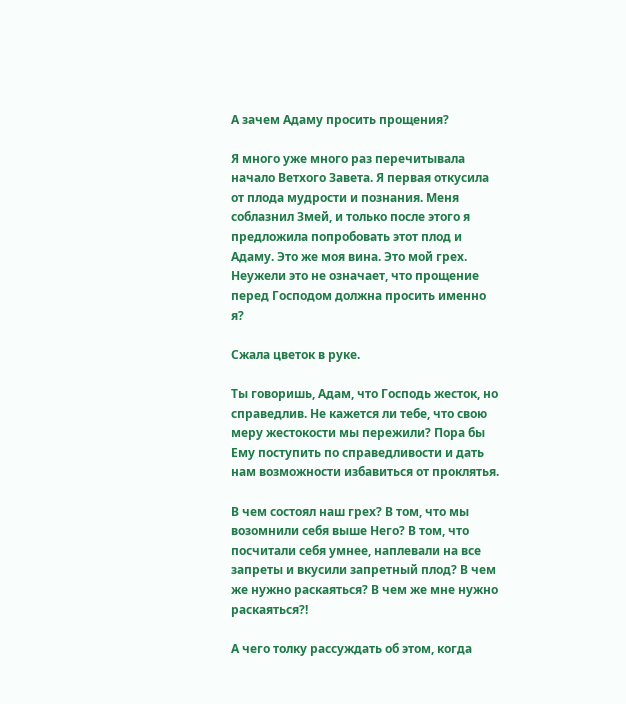А зачем Адаму просить прощения?

Я много уже много раз перечитывала начало Ветхого Завета. Я первая откусила от плода мудрости и познания. Меня соблазнил Змей, и только после этого я предложила попробовать этот плод и Адаму. Это же моя вина. Это мой грех. Неужели это не означает, что прощение перед Господом должна просить именно я?

Сжала цветок в руке.

Ты говоришь, Адам, что Господь жесток, но справедлив. Не кажется ли тебе, что свою меру жестокости мы пережили? Пора бы Ему поступить по справедливости и дать нам возможности избавиться от проклятья.

В чем состоял наш грех? В том, что мы возомнили себя выше Него? В том, что посчитали себя умнее, наплевали на все запреты и вкусили запретный плод? В чем же нужно раскаяться? В чем же мне нужно раскаяться?!

А чего толку рассуждать об этом, когда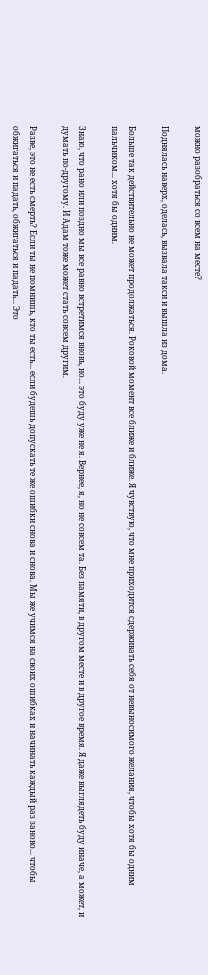можно разобраться со всем на месте?

Поднялась наверх, оделась, вызвала такси и вышла из дома.

Больше так действительно не может продолжаться. Роковой момент все ближе и ближе. Я чувствую, что мне приходится сдерживать себя от невыносимого желания, чтобы хотя бы одним пальчиком... хотя бы одним.

Знаю, что рано или поздно мы все равно встретимся вновь, но... это буду уже не я. Вернее, я, но не совсем та. Без памяти, в другом месте и в другое время. Я даже выглядеть буду иначе, а может, и думать по-другому. И Адам тоже может стать совсем другим.

Разве, это не есть смерть? Если ты не помнишь, кто ты есть... если будешь допускать те же ошибки снова и снова. Мы же учимся на своих ошибках и начинать каждый раз заново... чтобы обжигаться и падать, обжигаться и падать... Это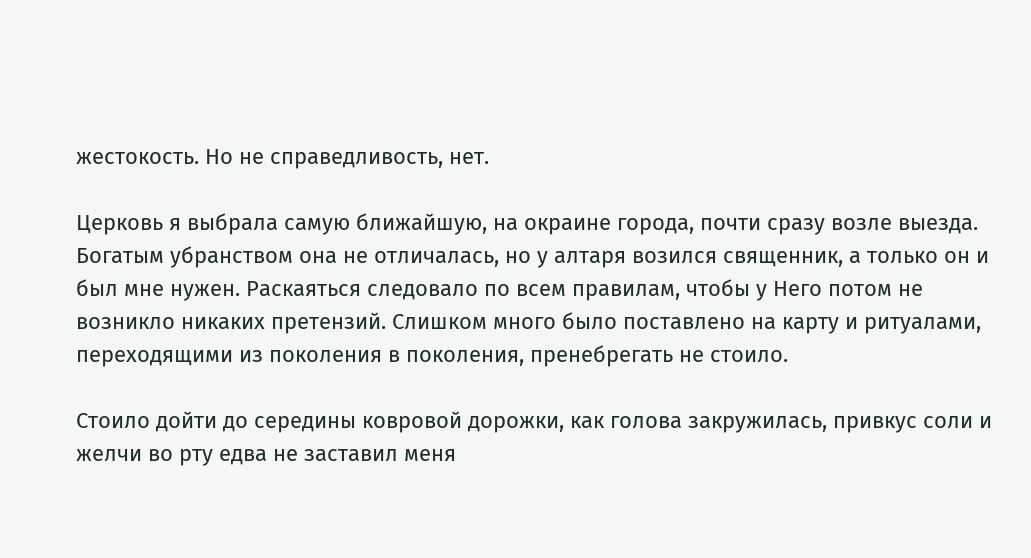жестокость. Но не справедливость, нет.

Церковь я выбрала самую ближайшую, на окраине города, почти сразу возле выезда. Богатым убранством она не отличалась, но у алтаря возился священник, а только он и был мне нужен. Раскаяться следовало по всем правилам, чтобы у Него потом не возникло никаких претензий. Слишком много было поставлено на карту и ритуалами, переходящими из поколения в поколения, пренебрегать не стоило.

Стоило дойти до середины ковровой дорожки, как голова закружилась, привкус соли и желчи во рту едва не заставил меня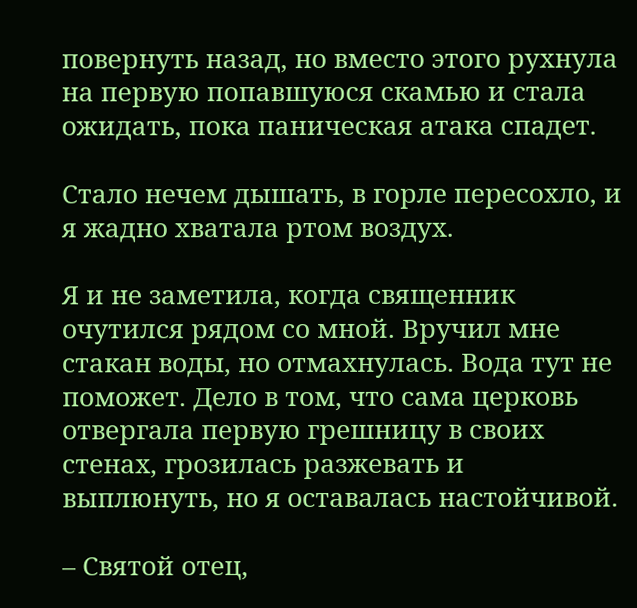повернуть назад, но вместо этого рухнула на первую попавшуюся скамью и стала ожидать, пока паническая атака спадет.

Стало нечем дышать, в горле пересохло, и я жадно хватала ртом воздух.

Я и не заметила, когда священник очутился рядом со мной. Вручил мне стакан воды, но отмахнулась. Вода тут не поможет. Дело в том, что сама церковь отвергала первую грешницу в своих стенах, грозилась разжевать и выплюнуть, но я оставалась настойчивой.

– Святой отец,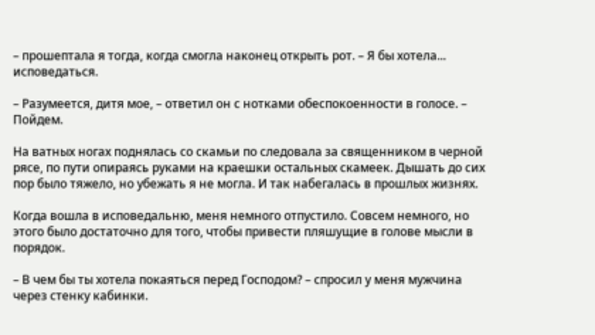– прошептала я тогда, когда смогла наконец открыть рот. – Я бы хотела... исповедаться.

– Разумеется, дитя мое, – ответил он с нотками обеспокоенности в голосе. – Пойдем.

На ватных ногах поднялась со скамьи по следовала за священником в черной рясе, по пути опираясь руками на краешки остальных скамеек. Дышать до сих пор было тяжело, но убежать я не могла. И так набегалась в прошлых жизнях.

Когда вошла в исповедальню, меня немного отпустило. Совсем немного, но этого было достаточно для того, чтобы привести пляшущие в голове мысли в порядок.

– В чем бы ты хотела покаяться перед Господом? – спросил у меня мужчина через стенку кабинки.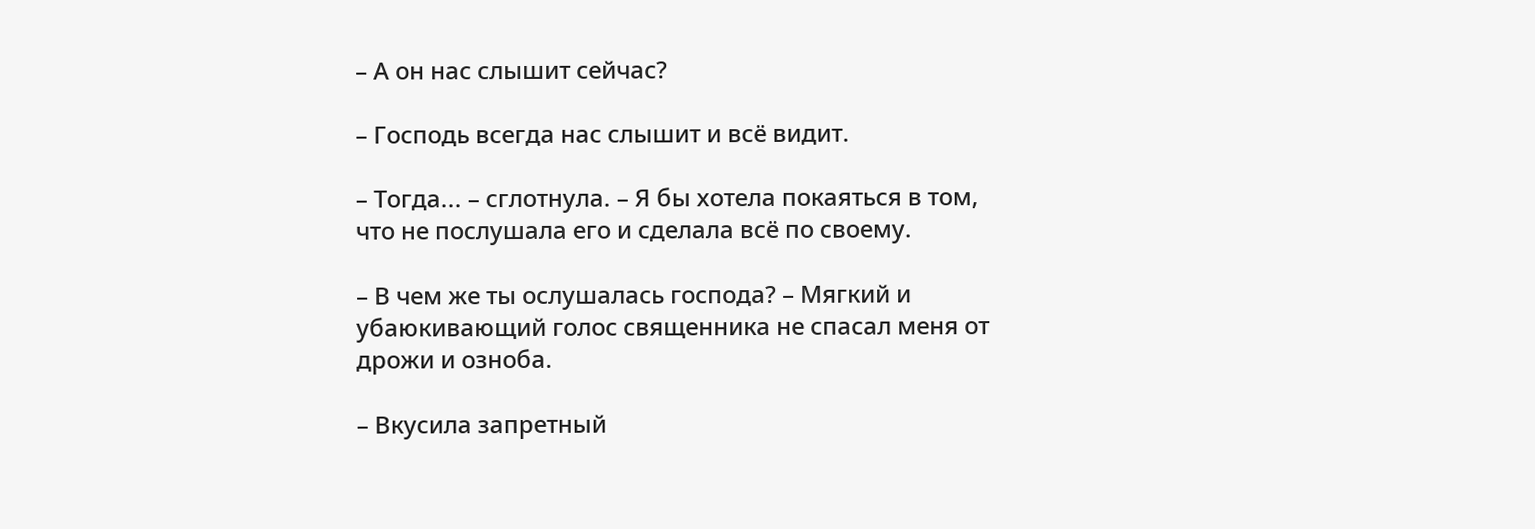– А он нас слышит сейчас?

– Господь всегда нас слышит и всё видит.

– Тогда... – сглотнула. – Я бы хотела покаяться в том, что не послушала его и сделала всё по своему.

– В чем же ты ослушалась господа? – Мягкий и убаюкивающий голос священника не спасал меня от дрожи и озноба.

– Вкусила запретный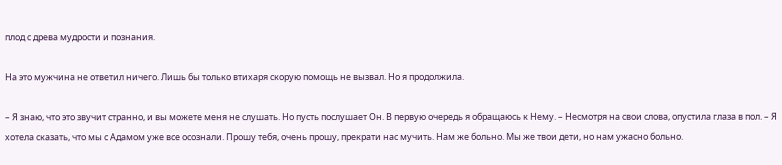плод с древа мудрости и познания.

На это мужчина не ответил ничего. Лишь бы только втихаря скорую помощь не вызвал. Но я продолжила.

– Я знаю, что это звучит странно, и вы можете меня не слушать. Но пусть послушает Он. В первую очередь я обращаюсь к Нему. – Несмотря на свои слова, опустила глаза в пол. – Я хотела сказать, что мы с Адамом уже все осознали. Прошу тебя, очень прошу, прекрати нас мучить. Нам же больно. Мы же твои дети, но нам ужасно больно.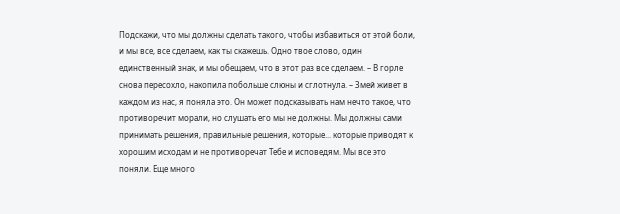Подскажи, что мы должны сделать такого, чтобы избавиться от этой боли, и мы все, все сделаем, как ты скажешь. Одно твое слово, один единственный знак, и мы обещаем, что в этот раз все сделаем. – В горле снова пересохло, накопила побольше слюны и сглотнула. – Змей живет в каждом из нас, я поняла это. Он может подсказывать нам нечто такое, что противоречит морали, но слушать его мы не должны. Мы должны сами принимать решения, правильные решения, которые... которые приводят к хорошим исходам и не противоречат Тебе и исповедям. Мы все это поняли. Еще много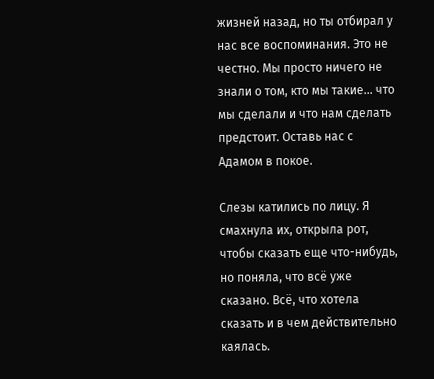жизней назад, но ты отбирал у нас все воспоминания. Это не честно. Мы просто ничего не знали о том, кто мы такие... что мы сделали и что нам сделать предстоит. Оставь нас с Адамом в покое.

Слезы катились по лицу. Я смахнула их, открыла рот, чтобы сказать еще что-нибудь, но поняла, что всё уже сказано. Всё, что хотела сказать и в чем действительно каялась.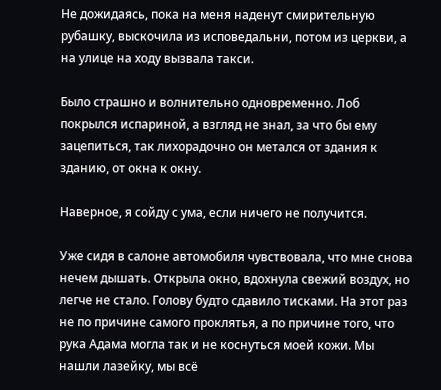Не дожидаясь, пока на меня наденут смирительную рубашку, выскочила из исповедальни, потом из церкви, а на улице на ходу вызвала такси.

Было страшно и волнительно одновременно. Лоб покрылся испариной, а взгляд не знал, за что бы ему зацепиться, так лихорадочно он метался от здания к зданию, от окна к окну.

Наверное, я сойду с ума, если ничего не получится.

Уже сидя в салоне автомобиля чувствовала, что мне снова нечем дышать. Открыла окно, вдохнула свежий воздух, но легче не стало. Голову будто сдавило тисками. На этот раз не по причине самого проклятья, а по причине того, что рука Адама могла так и не коснуться моей кожи. Мы нашли лазейку, мы всё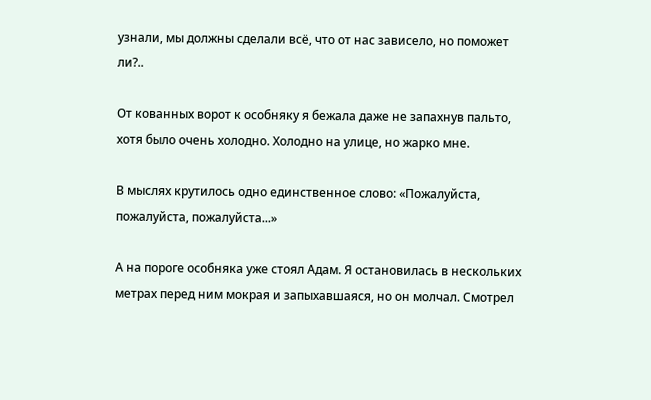узнали, мы должны сделали всё, что от нас зависело, но поможет ли?..

От кованных ворот к особняку я бежала даже не запахнув пальто, хотя было очень холодно. Холодно на улице, но жарко мне.

В мыслях крутилось одно единственное слово: «Пожалуйста, пожалуйста, пожалуйста...»

А на пороге особняка уже стоял Адам. Я остановилась в нескольких метрах перед ним мокрая и запыхавшаяся, но он молчал. Смотрел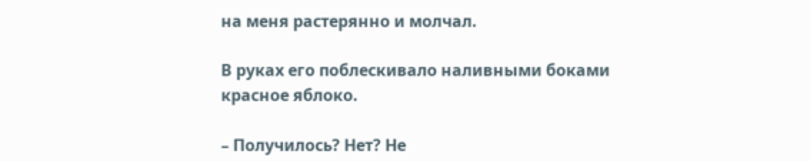на меня растерянно и молчал.

В руках его поблескивало наливными боками красное яблоко.

– Получилось? Нет? Не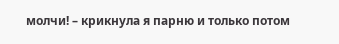молчи! – крикнула я парню и только потом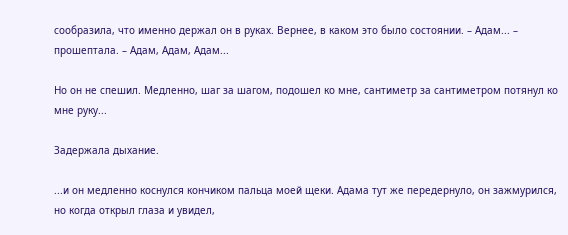сообразила, что именно держал он в руках. Вернее, в каком это было состоянии. – Адам... – прошептала. – Адам, Адам, Адам...

Но он не спешил. Медленно, шаг за шагом, подошел ко мне, сантиметр за сантиметром потянул ко мне руку...

Задержала дыхание.

...и он медленно коснулся кончиком пальца моей щеки. Адама тут же передернуло, он зажмурился, но когда открыл глаза и увидел,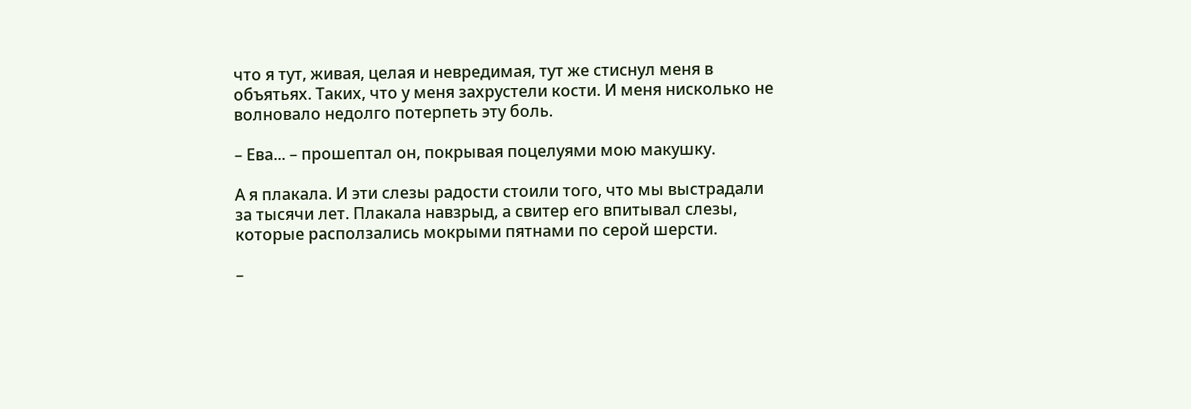что я тут, живая, целая и невредимая, тут же стиснул меня в объятьях. Таких, что у меня захрустели кости. И меня нисколько не волновало недолго потерпеть эту боль.

– Ева... – прошептал он, покрывая поцелуями мою макушку.

А я плакала. И эти слезы радости стоили того, что мы выстрадали за тысячи лет. Плакала навзрыд, а свитер его впитывал слезы, которые расползались мокрыми пятнами по серой шерсти.

–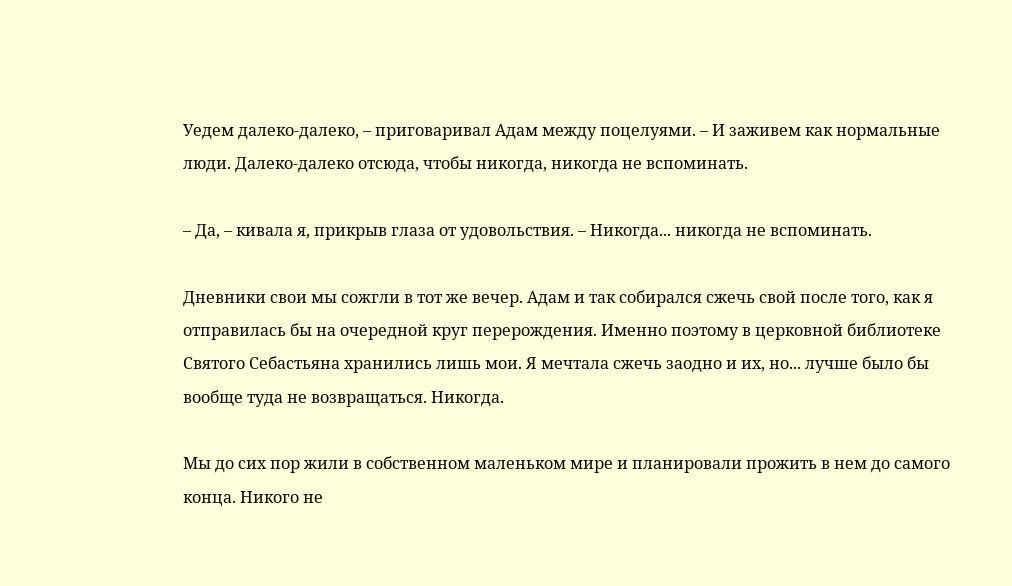Уедем далеко-далеко, – приговаривал Адам между поцелуями. – И заживем как нормальные люди. Далеко-далеко отсюда, чтобы никогда, никогда не вспоминать.

– Да, – кивала я, прикрыв глаза от удовольствия. – Никогда... никогда не вспоминать.

Дневники свои мы сожгли в тот же вечер. Адам и так собирался сжечь свой после того, как я отправилась бы на очередной круг перерождения. Именно поэтому в церковной библиотеке Святого Себастьяна хранились лишь мои. Я мечтала сжечь заодно и их, но... лучше было бы вообще туда не возвращаться. Никогда.

Мы до сих пор жили в собственном маленьком мире и планировали прожить в нем до самого конца. Никого не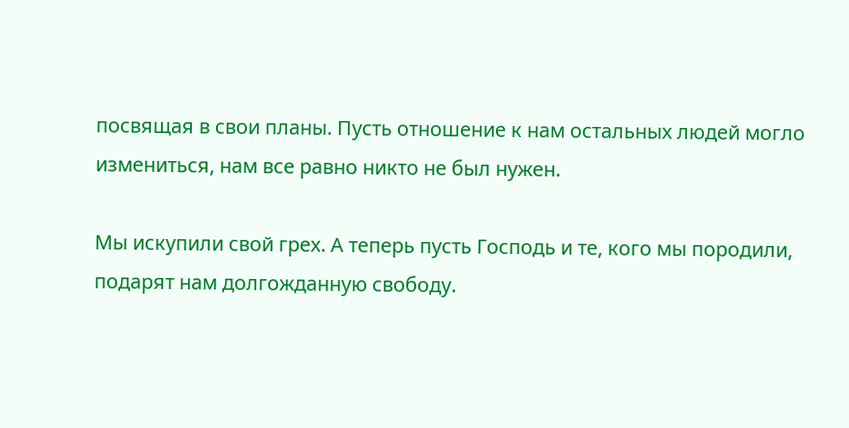посвящая в свои планы. Пусть отношение к нам остальных людей могло измениться, нам все равно никто не был нужен.

Мы искупили свой грех. А теперь пусть Господь и те, кого мы породили, подарят нам долгожданную свободу.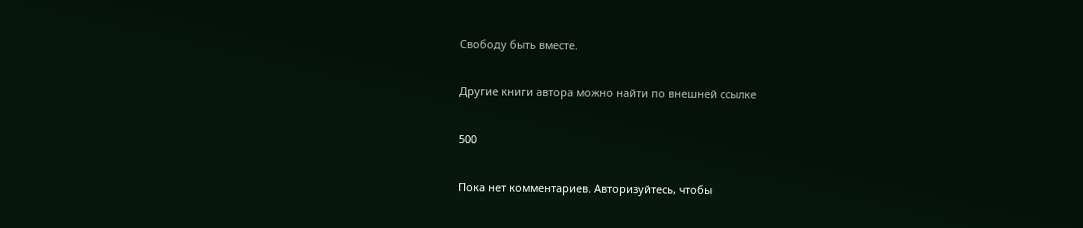Свободу быть вместе.

Другие книги автора можно найти по внешней ссылке

500

Пока нет комментариев. Авторизуйтесь, чтобы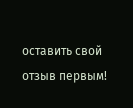оставить свой отзыв первым!